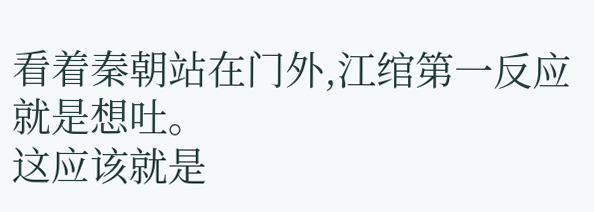看着秦朝站在门外,江绾第一反应就是想吐。
这应该就是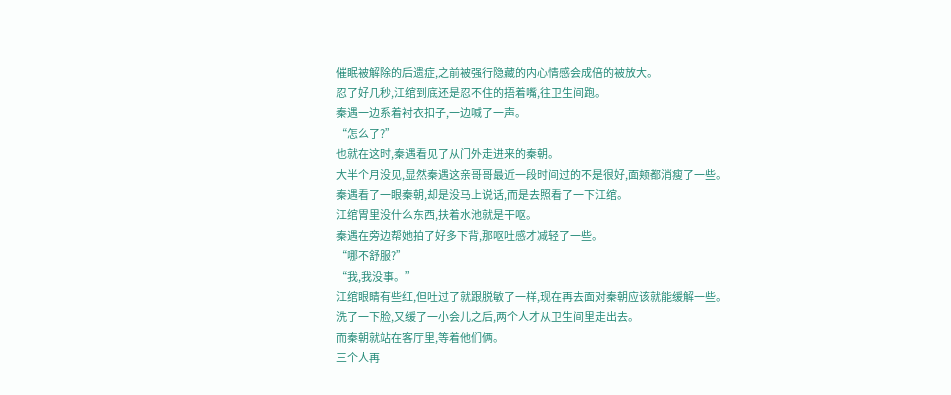催眠被解除的后遗症,之前被强行隐藏的内心情感会成倍的被放大。
忍了好几秒,江绾到底还是忍不住的捂着嘴,往卫生间跑。
秦遇一边系着衬衣扣子,一边喊了一声。
“怎么了?”
也就在这时,秦遇看见了从门外走进来的秦朝。
大半个月没见,显然秦遇这亲哥哥最近一段时间过的不是很好,面颊都消瘦了一些。
秦遇看了一眼秦朝,却是没马上说话,而是去照看了一下江绾。
江绾胃里没什么东西,扶着水池就是干呕。
秦遇在旁边帮她拍了好多下背,那呕吐感才减轻了一些。
“哪不舒服?”
“我,我没事。”
江绾眼睛有些红,但吐过了就跟脱敏了一样,现在再去面对秦朝应该就能缓解一些。
洗了一下脸,又缓了一小会儿之后,两个人才从卫生间里走出去。
而秦朝就站在客厅里,等着他们俩。
三个人再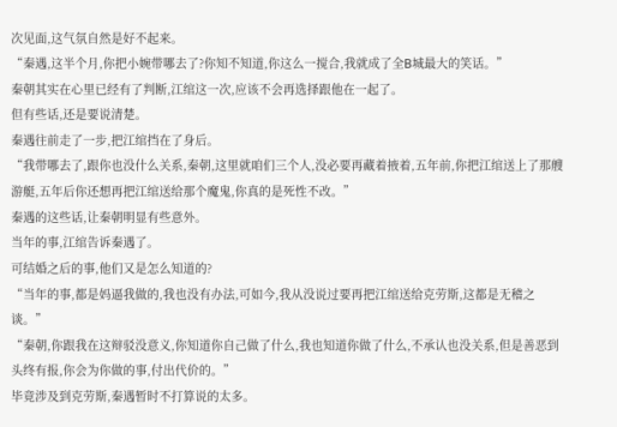次见面,这气氛自然是好不起来。
“秦遇,这半个月,你把小婉带哪去了?你知不知道,你这么一搅合,我就成了全B城最大的笑话。”
秦朝其实在心里已经有了判断,江绾这一次,应该不会再选择跟他在一起了。
但有些话,还是要说清楚。
秦遇往前走了一步,把江绾挡在了身后。
“我带哪去了,跟你也没什么关系,秦朝,这里就咱们三个人,没必要再藏着掖着,五年前,你把江绾送上了那艘游艇,五年后你还想再把江绾送给那个魔鬼,你真的是死性不改。”
秦遇的这些话,让秦朝明显有些意外。
当年的事,江绾告诉秦遇了。
可结婚之后的事,他们又是怎么知道的?
“当年的事,都是妈逼我做的,我也没有办法,可如今,我从没说过要再把江绾送给克劳斯,这都是无稽之谈。”
“秦朝,你跟我在这辩驳没意义,你知道你自己做了什么,我也知道你做了什么,不承认也没关系,但是善恶到头终有报,你会为你做的事,付出代价的。”
毕竟涉及到克劳斯,秦遇暂时不打算说的太多。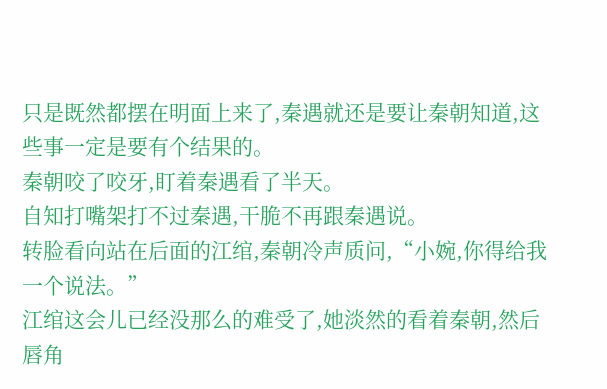只是既然都摆在明面上来了,秦遇就还是要让秦朝知道,这些事一定是要有个结果的。
秦朝咬了咬牙,盯着秦遇看了半天。
自知打嘴架打不过秦遇,干脆不再跟秦遇说。
转脸看向站在后面的江绾,秦朝冷声质问,“小婉,你得给我一个说法。”
江绾这会儿已经没那么的难受了,她淡然的看着秦朝,然后唇角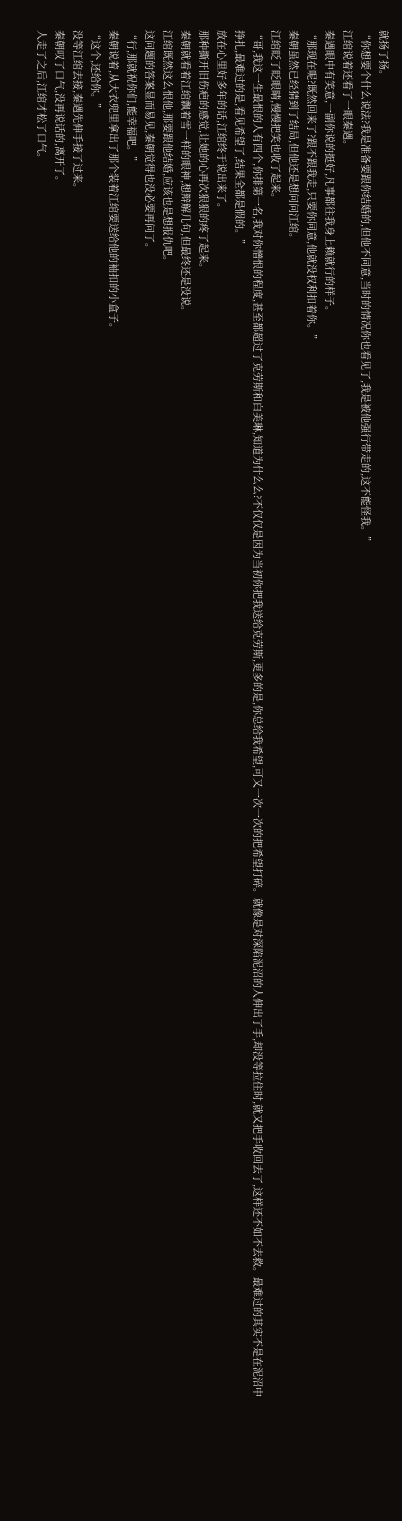就扬了扬。
“你想要个什么说法?我是准备要跟你结婚的,但他不同意,当时的情况你也看见了,我是被他强行带走的,这不能怪我。”
江绾说着还看了一眼秦遇。
秦遇眼中有笑意,一副你说的挺好,凡事都往我身上赖就行的样子。
“那现在呢?既然回来了?跟不跟我走,只要你同意,他就没权利扣着你。”
秦朝虽然已经猜到了结局,但他还是想问问江绾。
江绾眨了眨眼睛,慢慢把笑也收了起来。
“哥,我这一生最恨的人有四个,你排第一名,我对你憎恨的程度,甚至都超过了克劳斯和白美琳,知道为什么么?不仅仅是因为当初你把我送给克劳斯,更多的是,你总给我希望,可又一次一次的把希望打碎。就像是对深陷泥沼的人伸出了手,却没等拉住时,就又把手收回去了,这样还不如不去救。最难过的其实不是在泥沼中挣扎,最难过的是,看见希望了,结果全都是假的。”
放在心里好多年的话,江绾终于说出来了。
那种撕开旧伤疤的感觉,让她的心再次狠狠的疼了起来。
秦朝就看着江绾飘着雪一样的眼神,想辩解几句,但最终还是没说。
江绾既然这么恨他,那要跟他结婚,应该也是想报仇吧。
这问题的答案显而易见,秦朝觉得也没必要再问了。
“行,那就祝你们,能幸福吧。”
秦朝说着,从大衣兜里拿出了那个装着江绾要送给他的袖扣的小盒子。
“这个,还给你。”
没等江绾去接,秦遇先伸手接了过来。
秦朝叹了口气,没再说话的,离开了。
人走了之后,江绾才松了口气。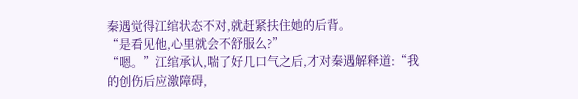秦遇觉得江绾状态不对,就赶紧扶住她的后背。
“是看见他,心里就会不舒服么?”
“嗯。”江绾承认,喘了好几口气之后,才对秦遇解释道:“我的创伤后应激障碍,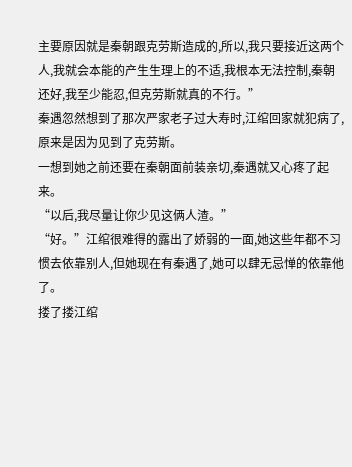主要原因就是秦朝跟克劳斯造成的,所以,我只要接近这两个人,我就会本能的产生生理上的不适,我根本无法控制,秦朝还好,我至少能忍,但克劳斯就真的不行。”
秦遇忽然想到了那次严家老子过大寿时,江绾回家就犯病了,原来是因为见到了克劳斯。
一想到她之前还要在秦朝面前装亲切,秦遇就又心疼了起来。
“以后,我尽量让你少见这俩人渣。”
“好。”江绾很难得的露出了娇弱的一面,她这些年都不习惯去依靠别人,但她现在有秦遇了,她可以肆无忌惮的依靠他了。
搂了搂江绾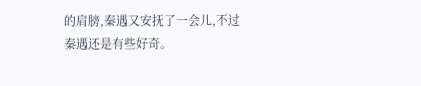的肩膀,秦遇又安抚了一会儿,不过秦遇还是有些好奇。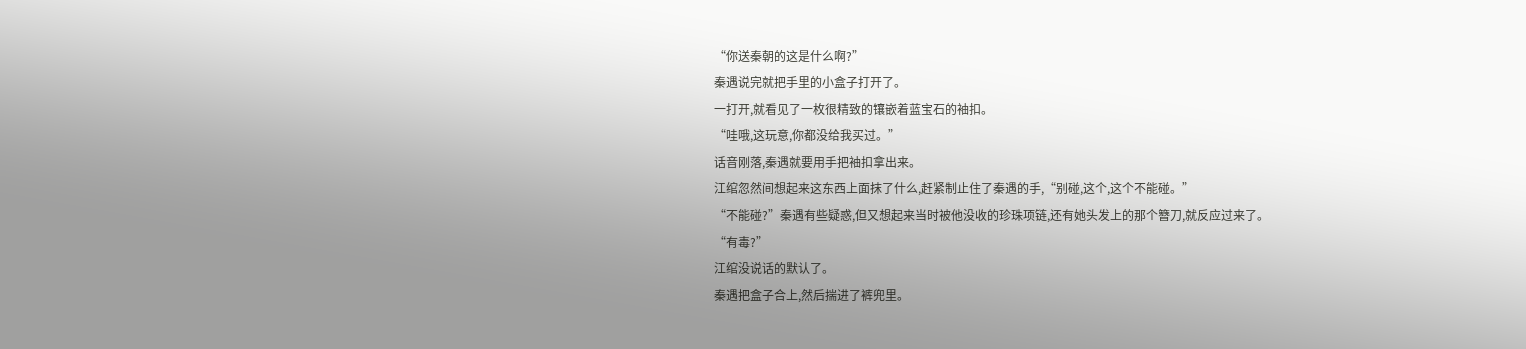“你送秦朝的这是什么啊?”
秦遇说完就把手里的小盒子打开了。
一打开,就看见了一枚很精致的镶嵌着蓝宝石的袖扣。
“哇哦,这玩意,你都没给我买过。”
话音刚落,秦遇就要用手把袖扣拿出来。
江绾忽然间想起来这东西上面抹了什么,赶紧制止住了秦遇的手,“别碰,这个,这个不能碰。”
“不能碰?”秦遇有些疑惑,但又想起来当时被他没收的珍珠项链,还有她头发上的那个簪刀,就反应过来了。
“有毒?”
江绾没说话的默认了。
秦遇把盒子合上,然后揣进了裤兜里。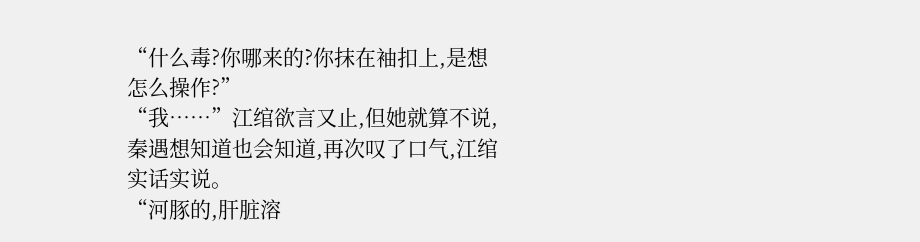“什么毒?你哪来的?你抹在袖扣上,是想怎么操作?”
“我……”江绾欲言又止,但她就算不说,秦遇想知道也会知道,再次叹了口气,江绾实话实说。
“河豚的,肝脏溶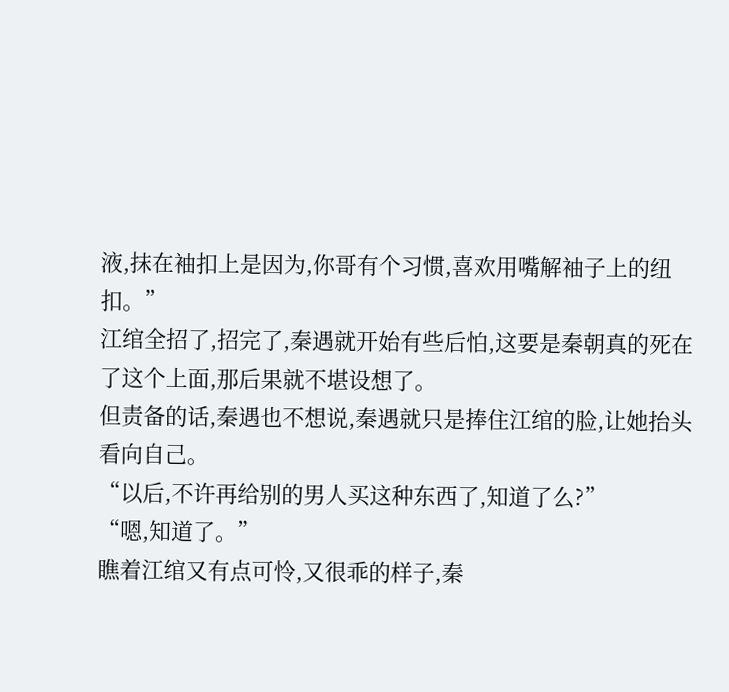液,抹在袖扣上是因为,你哥有个习惯,喜欢用嘴解袖子上的纽扣。”
江绾全招了,招完了,秦遇就开始有些后怕,这要是秦朝真的死在了这个上面,那后果就不堪设想了。
但责备的话,秦遇也不想说,秦遇就只是捧住江绾的脸,让她抬头看向自己。
“以后,不许再给别的男人买这种东西了,知道了么?”
“嗯,知道了。”
瞧着江绾又有点可怜,又很乖的样子,秦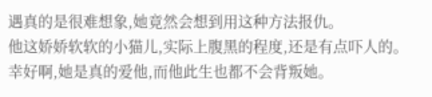遇真的是很难想象,她竟然会想到用这种方法报仇。
他这娇娇软软的小猫儿,实际上腹黑的程度,还是有点吓人的。
幸好啊,她是真的爱他,而他此生也都不会背叛她。